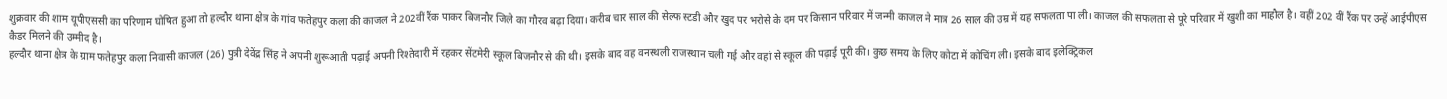शुक्रवार की शाम यूपीएससी का परिणाम घोषित हुआ तो हल्दौर थाना क्षेत्र के गांव फतेहपुर कला की काजल ने 202वीं रैंक पाकर बिजनौर जिले का गौरव बढ़ा दिया। करीब चार साल की सेल्फ स्टडी और खुद पर भरोसे के दम पर किसान परिवार में जन्मी काजल ने मात्र 26 साल की उम्र में यह सफलता पा ली। काजल की सफलता से पूरे परिवार में खुशी का माहौल है। वहीं 202 वीं रैंक पर उन्हें आईपीएस कैडर मिलने की उम्मीद है।
हल्दौर थाना क्षेत्र के ग्राम फतेहपुर कला निवासी काजल (26) पुत्री देवेंद्र सिंह ने अपनी शुरूआती पढ़ाई अपनी रिश्तेदारी में रहकर सेंटमेरी स्कूल बिजनौर से की थी। इसके बाद वह वनस्थली राजस्थान चली गई और वहां से स्कूल की पढ़ाई पूरी की। कुछ समय के लिए कोटा में कोचिंग ली। इसके बाद इलेक्ट्रिकल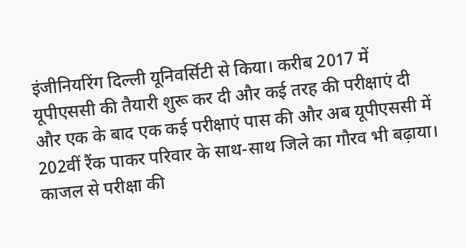इंजीनियरिंग दिल्ली यूनिवर्सिटी से किया। करीब 2017 में यूपीएससी की तैयारी शुरू कर दी और कई तरह की परीक्षाएं दी और एक के बाद एक कई परीक्षाएं पास की और अब यूपीएससी में 202वीं रैंक पाकर परिवार के साथ-साथ जिले का गौरव भी बढ़ाया।
काजल से परीक्षा की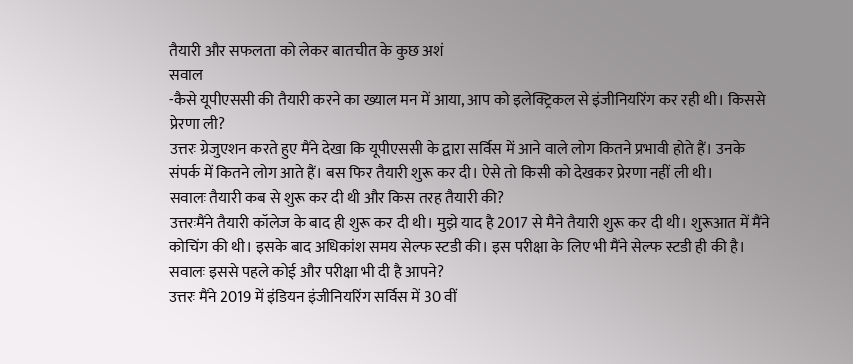तैयारी और सफलता को लेकर बातचीत के कुछ अशं
सवाल
-कैसे यूपीएससी की तैयारी करने का ख्याल मन में आया, आप को इलेक्ट्रिकल से इंजीनियरिंग कर रही थी। किससे प्रेरणा ली?
उत्तरः ग्रेजुएशन करते हुए मैंने देखा कि यूपीएससी के द्वारा सर्विस में आने वाले लोग कितने प्रभावी होते हैं। उनके संपर्क में कितने लोग आते हैं। बस फिर तैयारी शुरू कर दी। ऐसे तो किसी को देखकर प्रेरणा नहीं ली थी।
सवालः तैयारी कब से शुरू कर दी थी और किस तरह तैयारी की?
उत्तरःमैंने तैयारी कॉलेज के बाद ही शुरू कर दी थी। मुझे याद है 2017 से मैने तैयारी शुरू कर दी थी। शुरूआत में मैंने कोचिंग की थी। इसके बाद अधिकांश समय सेल्फ स्टडी की। इस परीक्षा के लिए भी मैंने सेल्फ स्टडी ही की है।
सवालः इससे पहले कोई और परीक्षा भी दी है आपने?
उत्तरः मैंने 2019 में इंडियन इंजीनियरिंग सर्विस में 30 वीं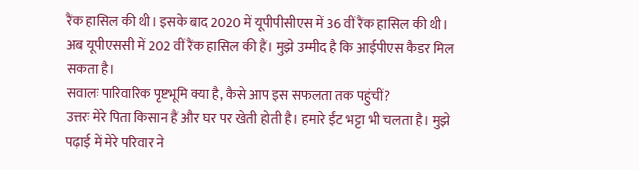रैंक हासिल की थी। इसके बाद 2020 में यूपीपीसीएस में 36 वीं रैंक हासिल की थी। अब यूपीएससी में 202 वीं रैंक हासिल की हैं। मुझे उम्मीद है कि आईपीएस कैडर मिल सकता है।
सवालः पारिवारिक पृष्टभूमि क्या है, कैसे आप इस सफलता तक पहुंचीं?
उत्तरः मेरे पिता किसान हैं और घर पर खेती होती है। हमारे ईंट भट्टा भी चलता है। मुझे पढ़ाई में मेरे परिवार ने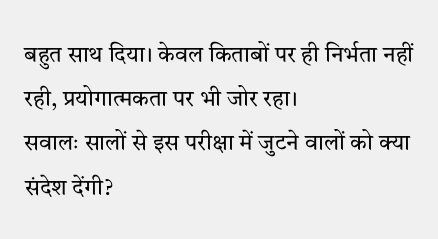बहुत साथ दिया। केवल किताबों पर ही निर्भता नहीं रही, प्रयोगात्मकता पर भी जोर रहा।
सवालः सालों से इस परीक्षा में जुटने वालों को क्या संदेश देंगी?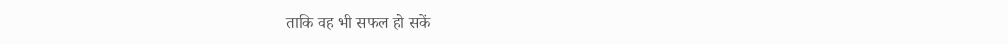ताकि वह भी सफल हो सकें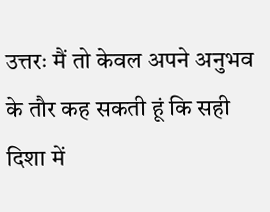उत्तरः मैं तो केवल अपने अनुभव के तौर कह सकती हूं कि सही दिशा में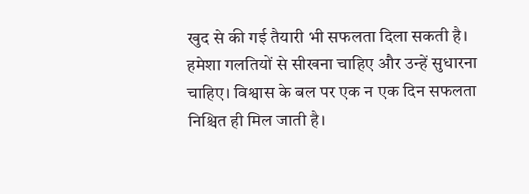खुद से की गई तैयारी भी सफलता दिला सकती है। हमेशा गलतियों से सीखना चाहिए और उन्हें सुधारना चाहिए। विश्वास के बल पर एक न एक दिन सफलता निश्चित ही मिल जाती है।